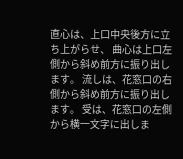直心は、上口中央後方に立ち上がらせ、 曲心は上口左側から斜め前方に振り出します。 流しは、花窓口の右側から斜め前方に振り出します。 受は、花窓口の左側から横一文字に出しま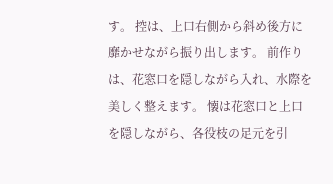す。 控は、上口右側から斜め後方に靡かせながら振り出します。 前作りは、花窓口を隠しながら入れ、水際を美しく整えます。 懐は花窓口と上口を隠しながら、各役枝の足元を引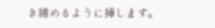き締めるように挿します。